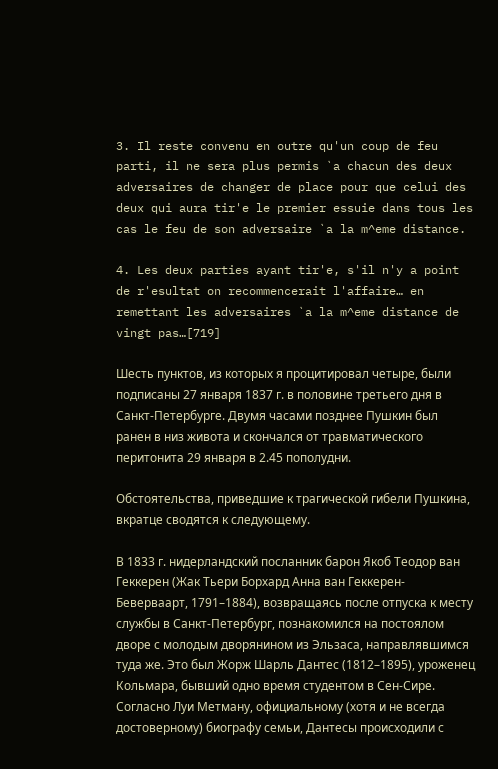3. Il reste convenu en outre qu'un coup de feu parti, il ne sera plus permis `a chacun des deux adversaires de changer de place pour que celui des deux qui aura tir'e le premier essuie dans tous les cas le feu de son adversaire `a la m^eme distance.

4. Les deux parties ayant tir'e, s'il n'y a point de r'esultat on recommencerait l'affaire… en remettant les adversaires `a la m^eme distance de vingt pas…[719]

Шесть пунктов, из которых я процитировал четыре, были подписаны 27 января 1837 г. в половине третьего дня в Санкт-Петербурге. Двумя часами позднее Пушкин был ранен в низ живота и скончался от травматического перитонита 29 января в 2.45 пополудни.

Обстоятельства, приведшие к трагической гибели Пушкина, вкратце сводятся к следующему.

В 1833 г. нидерландский посланник барон Якоб Теодор ван Геккерен (Жак Тьери Борхард Анна ван Геккерен-Беверваарт, 1791–1884), возвращаясь после отпуска к месту службы в Санкт-Петербург, познакомился на постоялом дворе с молодым дворянином из Эльзаса, направлявшимся туда же. Это был Жорж Шарль Дантес (1812–1895), уроженец Кольмара, бывший одно время студентом в Сен-Сире. Согласно Луи Метману, официальному (хотя и не всегда достоверному) биографу семьи, Дантесы происходили с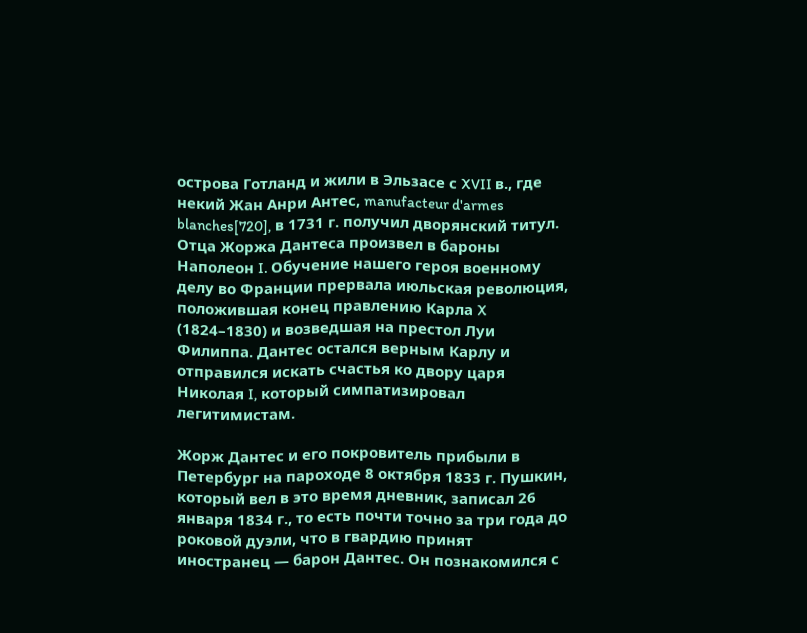острова Готланд и жили в Эльзасе с XVII в., где некий Жан Анри Антеc, manufacteur d'armes blanches[720], в 1731 г. получил дворянский титул. Отца Жоржа Дантеса произвел в бароны Наполеон I. Обучение нашего героя военному делу во Франции прервала июльская революция, положившая конец правлению Карла X (1824–1830) и возведшая на престол Луи Филиппа. Дантес остался верным Карлу и отправился искать счастья ко двору царя Николая I, который симпатизировал легитимистам.

Жорж Дантес и его покровитель прибыли в Петербург на пароходе 8 октября 1833 г. Пушкин, который вел в это время дневник, записал 26 января 1834 г., то есть почти точно за три года до роковой дуэли, что в гвардию принят иностранец — барон Дантес. Он познакомился с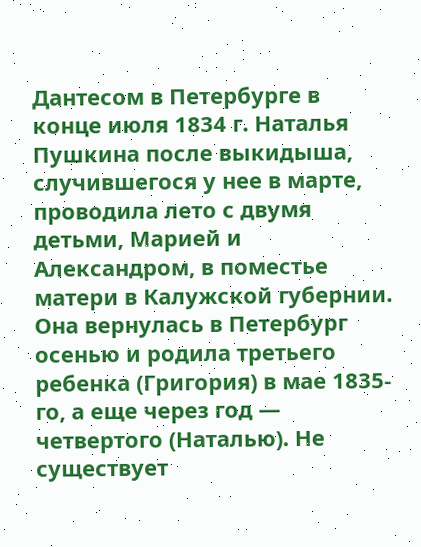Дантесом в Петербурге в конце июля 1834 г. Наталья Пушкина после выкидыша, случившегося у нее в марте, проводила лето с двумя детьми, Марией и Александром, в поместье матери в Калужской губернии. Она вернулась в Петербург осенью и родила третьего ребенка (Григория) в мае 1835-го, а еще через год — четвертого (Наталью). Не существует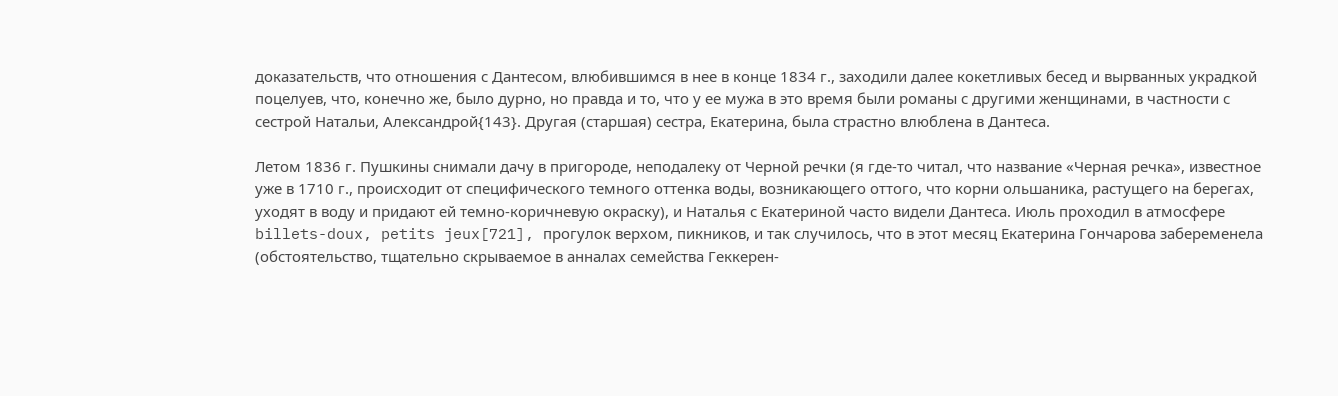доказательств, что отношения с Дантесом, влюбившимся в нее в конце 1834 г., заходили далее кокетливых бесед и вырванных украдкой поцелуев, что, конечно же, было дурно, но правда и то, что у ее мужа в это время были романы с другими женщинами, в частности с сестрой Натальи, Александрой{143}. Другая (старшая) сестра, Екатерина, была страстно влюблена в Дантеса.

Летом 1836 г. Пушкины снимали дачу в пригороде, неподалеку от Черной речки (я где-то читал, что название «Черная речка», известное уже в 1710 г., происходит от специфического темного оттенка воды, возникающего оттого, что корни ольшаника, растущего на берегах, уходят в воду и придают ей темно-коричневую окраску), и Наталья с Екатериной часто видели Дантеса. Июль проходил в атмосфере billets-doux, petits jeux[721], прогулок верхом, пикников, и так случилось, что в этот месяц Екатерина Гончарова забеременела (обстоятельство, тщательно скрываемое в анналах семейства Геккерен-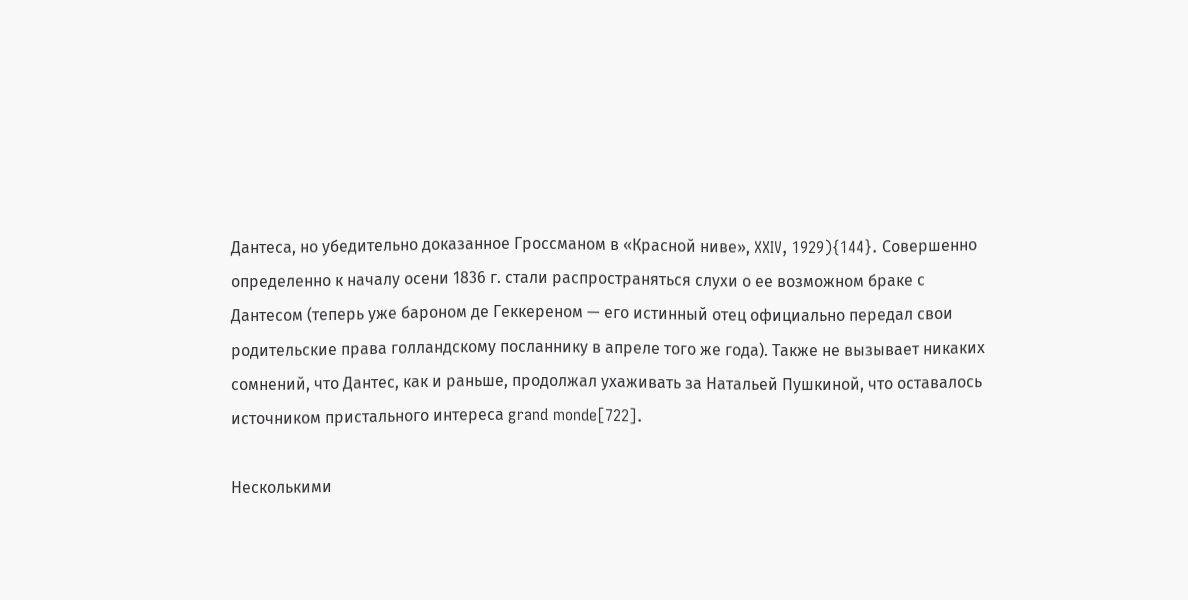Дантеса, но убедительно доказанное Гроссманом в «Красной ниве», XXIV, 1929){144}. Совершенно определенно к началу осени 1836 г. стали распространяться слухи о ее возможном браке с Дантесом (теперь уже бароном де Геккереном — его истинный отец официально передал свои родительские права голландскому посланнику в апреле того же года). Также не вызывает никаких сомнений, что Дантес, как и раньше, продолжал ухаживать за Натальей Пушкиной, что оставалось источником пристального интереса grand monde[722].

Несколькими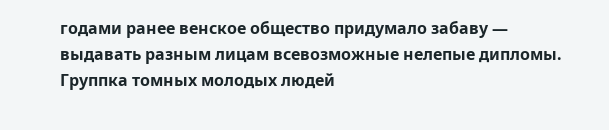годами ранее венское общество придумало забаву — выдавать разным лицам всевозможные нелепые дипломы. Группка томных молодых людей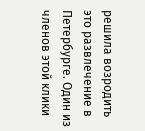решила возродить это развлечение в Петербурге. Один из членов этой клики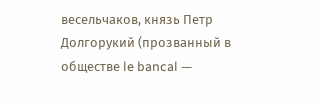весельчаков, князь Петр Долгорукий (прозванный в обществе le bancal —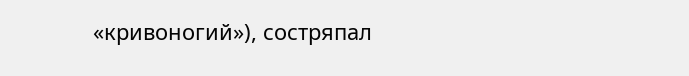«кривоногий»), состряпал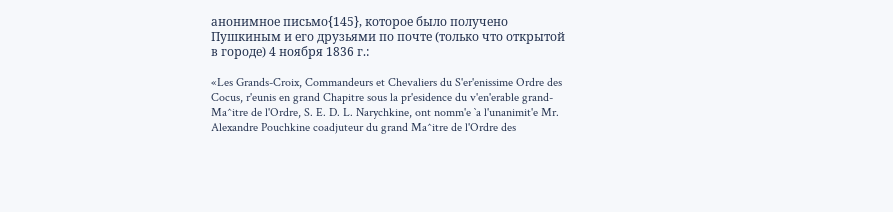анонимное письмо{145}, которое было получено Пушкиным и его друзьями по почте (только что открытой в городе) 4 ноября 1836 г.:

«Les Grands-Croix, Commandeurs et Chevaliers du S'er'enissime Ordre des Cocus, r'eunis en grand Chapitre sous la pr'esidence du v'en'erable grand-Ma^itre de l'Ordre, S. E. D. L. Narychkine, ont nomm'e `a l'unanimit'e Mr. Alexandre Pouchkine coadjuteur du grand Ma^itre de l'Ordre des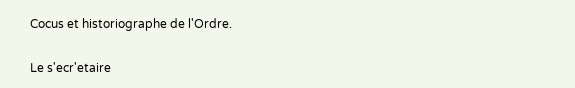Cocus et historiographe de l'Ordre.

Le s'ecr'etaire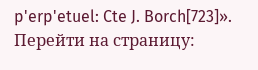p'erp'etuel: Cte J. Borch[723]».
Перейти на страницу: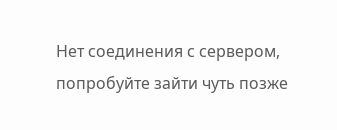Нет соединения с сервером, попробуйте зайти чуть позже